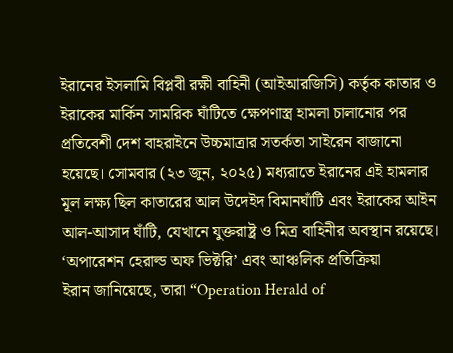ইরানের ইসলামি বিপ্লবী রক্ষী বাহিনী (আইআরজিসি) কর্তৃক কাতার ও ইরাকের মার্কিন সামরিক ঘাঁটিতে ক্ষেপণাস্ত্র হামলা চালানোর পর প্রতিবেশী দেশ বাহরাইনে উচ্চমাত্রার সতর্কতা সাইরেন বাজানো হয়েছে। সোমবার (২৩ জুন, ২০২৫) মধ্যরাতে ইরানের এই হামলার মূল লক্ষ্য ছিল কাতারের আল উদেইদ বিমানঘাঁটি এবং ইরাকের আইন আল-আসাদ ঘাঁটি, যেখানে যুক্তরাষ্ট্র ও মিত্র বাহিনীর অবস্থান রয়েছে।
‘অপারেশন হেরাল্ড অফ ভিক্টরি’ এবং আঞ্চলিক প্রতিক্রিয়া
ইরান জানিয়েছে, তারা “Operation Herald of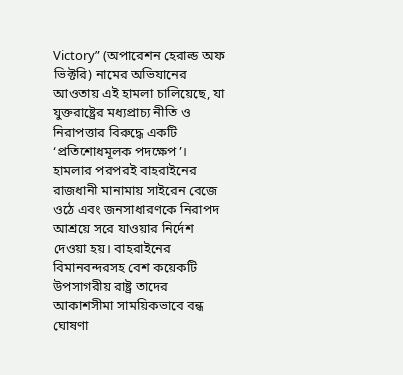Victory” (অপারেশন হেরাল্ড অফ ভিক্টরি) নামের অভিযানের আওতায় এই হামলা চালিয়েছে, যা যুক্তরাষ্ট্রের মধ্যপ্রাচ্য নীতি ও নিরাপত্তার বিরুদ্ধে একটি ‘প্রতিশোধমূলক পদক্ষেপ’।
হামলার পরপরই বাহরাইনের রাজধানী মানামায় সাইরেন বেজে ওঠে এবং জনসাধারণকে নিরাপদ আশ্রয়ে সরে যাওয়ার নির্দেশ দেওয়া হয়। বাহরাইনের বিমানবন্দরসহ বেশ কয়েকটি উপসাগরীয় রাষ্ট্র তাদের আকাশসীমা সাময়িকভাবে বন্ধ ঘোষণা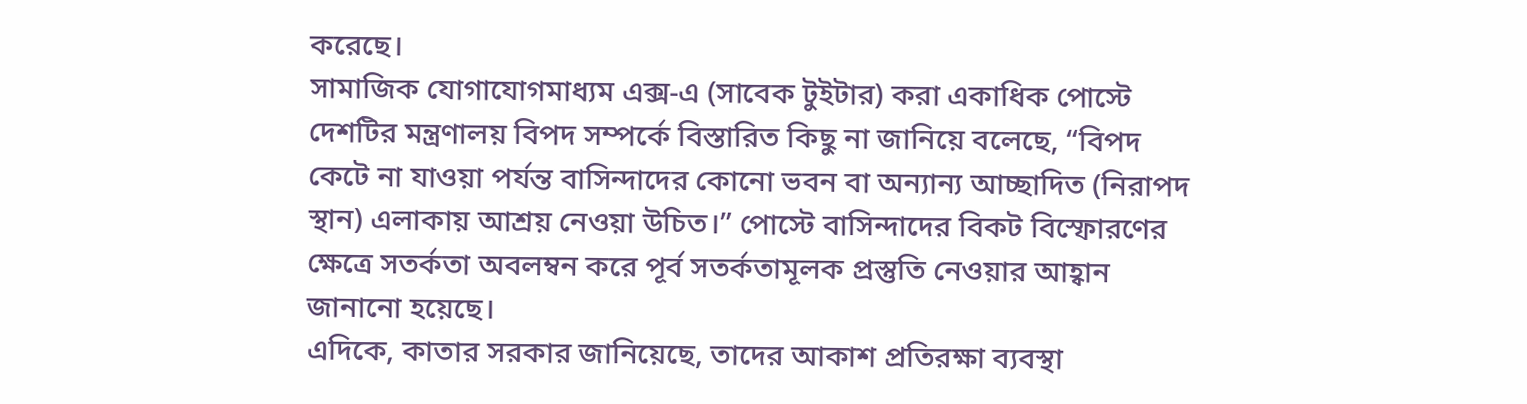করেছে।
সামাজিক যোগাযোগমাধ্যম এক্স-এ (সাবেক টুইটার) করা একাধিক পোস্টে দেশটির মন্ত্রণালয় বিপদ সম্পর্কে বিস্তারিত কিছু না জানিয়ে বলেছে, “বিপদ কেটে না যাওয়া পর্যন্ত বাসিন্দাদের কোনো ভবন বা অন্যান্য আচ্ছাদিত (নিরাপদ স্থান) এলাকায় আশ্রয় নেওয়া উচিত।” পোস্টে বাসিন্দাদের বিকট বিস্ফোরণের ক্ষেত্রে সতর্কতা অবলম্বন করে পূর্ব সতর্কতামূলক প্রস্তুতি নেওয়ার আহ্বান জানানো হয়েছে।
এদিকে, কাতার সরকার জানিয়েছে, তাদের আকাশ প্রতিরক্ষা ব্যবস্থা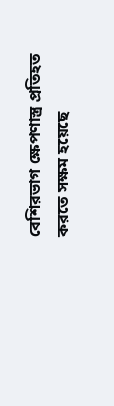বেশিরভাগ ক্ষেপণাস্ত্র প্রতিহত করতে সক্ষম হয়েছে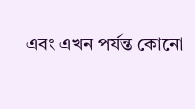এবং এখন পর্যন্ত কোনো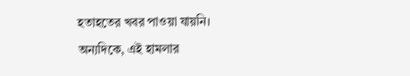হতাহতের খবর পাওয়া যায়নি।
অন্যদিকে, এই হামলার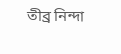তীব্র নিন্দা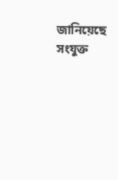জানিয়েছে সংযুক্ত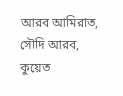আরব আমিরাত, সৌদি আরব, কুয়েত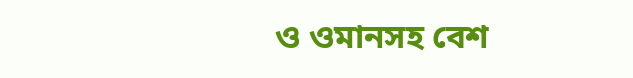ও ওমানসহ বেশ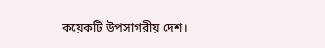কয়েকটি উপসাগরীয় দেশ।